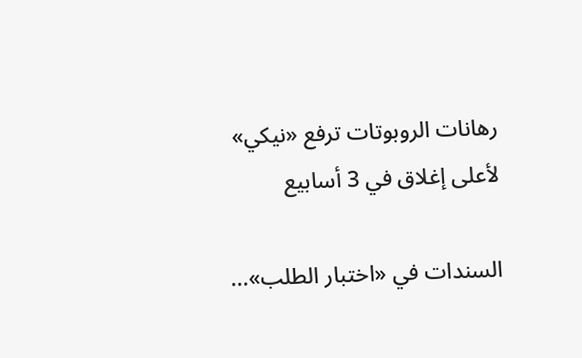رهانات الروبوتات ترفع «نيكي» لأعلى إغلاق في 3 أسابيع

السندات في «اختبار الطلب»...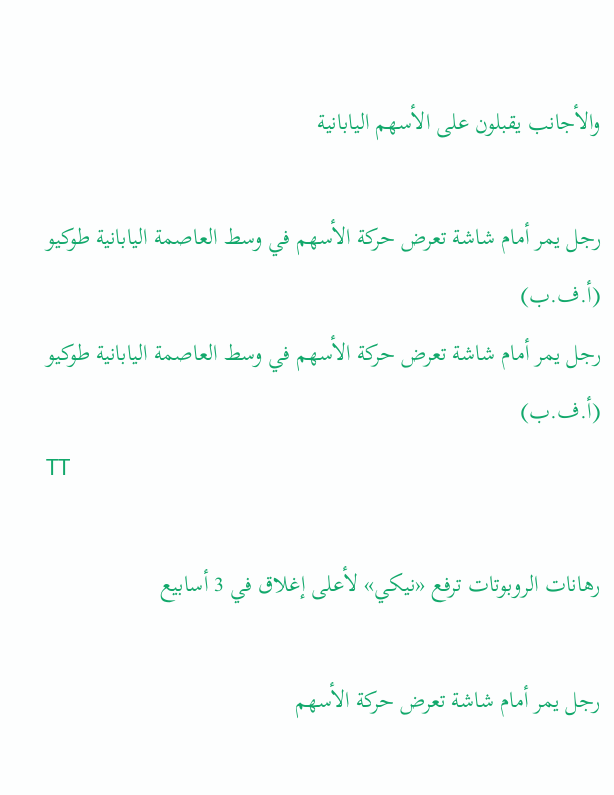والأجانب يقبلون على الأسهم اليابانية

رجل يمر أمام شاشة تعرض حركة الأسهم في وسط العاصمة اليابانية طوكيو (أ.ف.ب)
رجل يمر أمام شاشة تعرض حركة الأسهم في وسط العاصمة اليابانية طوكيو (أ.ف.ب)
TT

رهانات الروبوتات ترفع «نيكي» لأعلى إغلاق في 3 أسابيع

رجل يمر أمام شاشة تعرض حركة الأسهم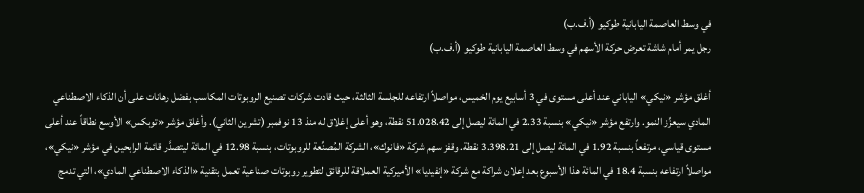في وسط العاصمة اليابانية طوكيو (أ.ف.ب)
رجل يمر أمام شاشة تعرض حركة الأسهم في وسط العاصمة اليابانية طوكيو (أ.ف.ب)

أغلق مؤشر «نيكي» الياباني عند أعلى مستوى في 3 أسابيع يوم الخميس، مواصلاً ارتفاعه للجلسة الثالثة، حيث قادت شركات تصنيع الروبوتات المكاسب بفضل رهانات على أن الذكاء الاصطناعي المادي سيعزِّز النمو. وارتفع مؤشر «نيكي» بنسبة 2.33 في المائة ليصل إلى 51.028.42 نقطة، وهو أعلى إغلاق له منذ 13 نوفمبر (تشرين الثاني). وأغلق مؤشر «توبكس» الأوسع نطاقاً عند أعلى مستوى قياسي، مرتفعاً بنسبة 1.92 في المائة ليصل إلى 3.398.21 نقطة. وقفز سهم شركة «فانوك»، الشركة المُصنِّعة للروبوتات، بنسبة 12.98 في المائة ليتصدَّر قائمة الرابحين في مؤشر «نيكي»، مواصلاً ارتفاعه بنسبة 18.4 في المائة هذا الأسبوع بعد إعلان شراكة مع شركة «إنفيديا» الأميركية العملاقة للرقائق لتطوير روبوتات صناعية تعمل بتقنية «الذكاء الاصطناعي المادي»، التي تدمج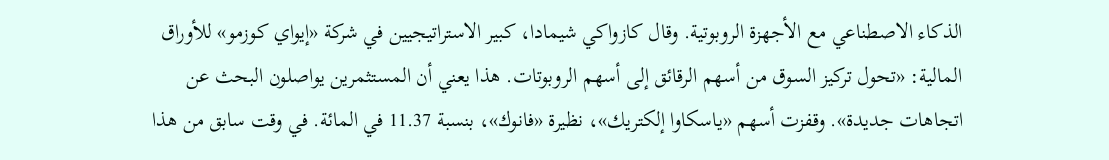الذكاء الاصطناعي مع الأجهزة الروبوتية. وقال كازواكي شيمادا، كبير الاستراتيجيين في شركة «إيواي كوزمو» للأوراق المالية: «تحول تركيز السوق من أسهم الرقائق إلى أسهم الروبوتات. هذا يعني أن المستثمرين يواصلون البحث عن اتجاهات جديدة». وقفزت أسهم «ياسكاوا إلكتريك»، نظيرة «فانوك»، بنسبة 11.37 في المائة. في وقت سابق من هذا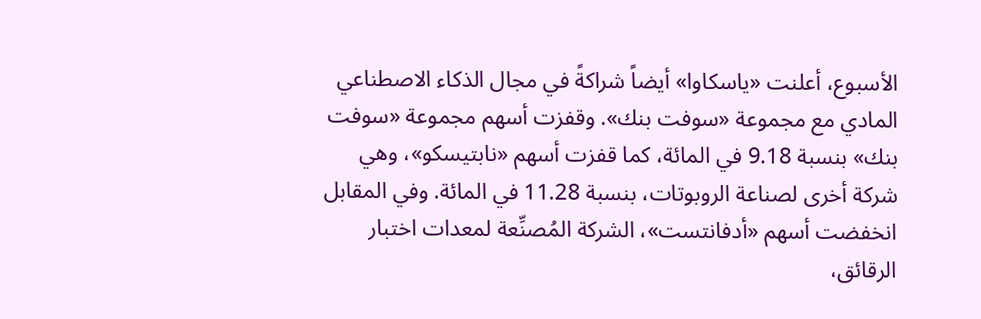الأسبوع، أعلنت «ياسكاوا» أيضاً شراكةً في مجال الذكاء الاصطناعي المادي مع مجموعة «سوفت بنك». وقفزت أسهم مجموعة «سوفت بنك» بنسبة 9.18 في المائة، كما قفزت أسهم «نابتيسكو»، وهي شركة أخرى لصناعة الروبوتات، بنسبة 11.28 في المائة. وفي المقابل انخفضت أسهم «أدفانتست»، الشركة المُصنِّعة لمعدات اختبار الرقائق،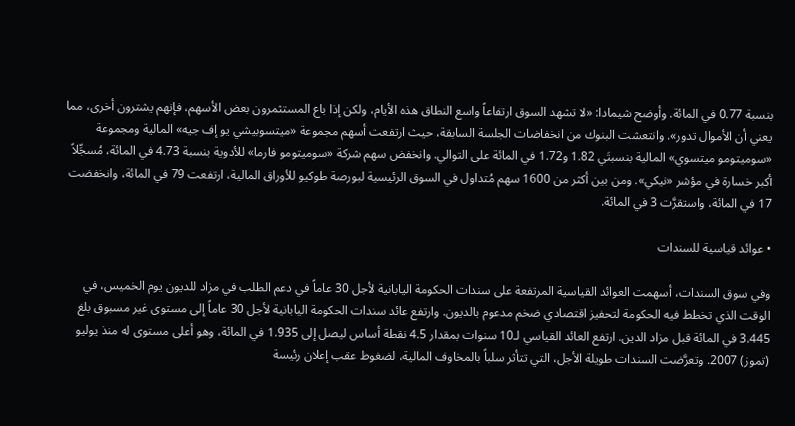بنسبة 0.77 في المائة. وأوضح شيمادا: «لا تشهد السوق ارتفاعاً واسع النطاق هذه الأيام، ولكن إذا باع المستثمرون بعض الأسهم، فإنهم يشترون أخرى، مما يعني أن الأموال تدور». وانتعشت البنوك من انخفاضات الجلسة السابقة، حيث ارتفعت أسهم مجموعة «ميتسوبيشي يو إف جيه» المالية ومجموعة «سوميتومو ميتسوي» المالية بنسبتَي 1.82 و1.72 في المائة على التوالي. وانخفض سهم شركة «سوميتومو فارما» للأدوية بنسبة 4.73 في المائة، مُسجِّلاً أكبر خسارة في مؤشر «نيكي». ومن بين أكثر من 1600 سهم مُتداول في السوق الرئيسية لبورصة طوكيو للأوراق المالية، ارتفعت 79 في المائة، وانخفضت 17 في المائة، واستقرَّت 3 في المائة.

• عوائد قياسية للسندات

وفي سوق السندات، أسهمت العوائد القياسية المرتفعة على سندات الحكومة اليابانية لأجل 30 عاماً في دعم الطلب في مزاد للديون يوم الخميس، في الوقت الذي تخطط فيه الحكومة لتحفيز اقتصادي ضخم مدعوم بالديون. وارتفع عائد سندات الحكومة اليابانية لأجل 30 عاماً إلى مستوى غير مسبوق بلغ 3.445 في المائة قبل مزاد الدين. ارتفع العائد القياسي لـ10 سنوات بمقدار 4.5 نقطة أساس ليصل إلى 1.935 في المائة، وهو أعلى مستوى له منذ يوليو (تموز) 2007. وتعرَّضت السندات طويلة الأجل، التي تتأثر سلباً بالمخاوف المالية، لضغوط عقب إعلان رئيسة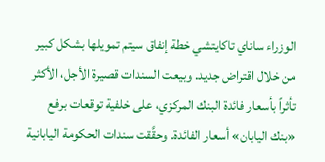الوزراء ساناي تاكايتشي خطة إنفاق سيتم تمويلها بشكل كبير من خلال اقتراض جديد. وبيعت السندات قصيرة الأجل، الأكثر تأثراً بأسعار فائدة البنك المركزي، على خلفية توقعات برفع «بنك اليابان» أسعار الفائدة. وحقَّقت سندات الحكومة اليابانية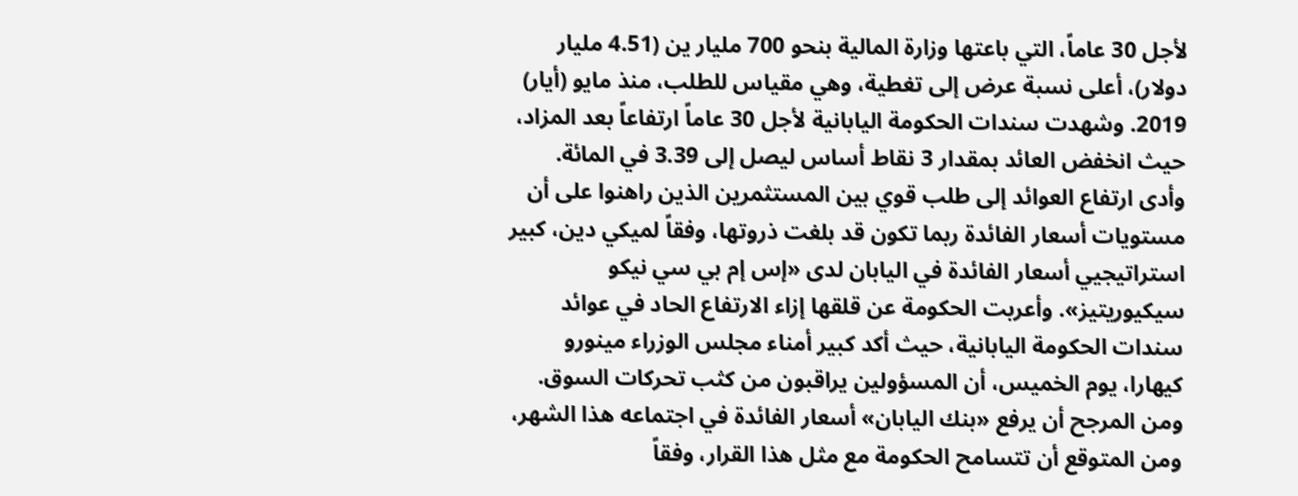لأجل 30 عاماً، التي باعتها وزارة المالية بنحو 700 مليار ين (4.51 مليار دولار)، أعلى نسبة عرض إلى تغطية، وهي مقياس للطلب، منذ مايو (أيار) 2019. وشهدت سندات الحكومة اليابانية لأجل 30 عاماً ارتفاعاً بعد المزاد، حيث انخفض العائد بمقدار 3 نقاط أساس ليصل إلى 3.39 في المائة. وأدى ارتفاع العوائد إلى طلب قوي بين المستثمرين الذين راهنوا على أن مستويات أسعار الفائدة ربما تكون قد بلغت ذروتها، وفقاً لميكي دين، كبير استراتيجيي أسعار الفائدة في اليابان لدى «إس إم بي سي نيكو سيكيوريتيز». وأعربت الحكومة عن قلقها إزاء الارتفاع الحاد في عوائد سندات الحكومة اليابانية، حيث أكد كبير أمناء مجلس الوزراء مينورو كيهارا، يوم الخميس، أن المسؤولين يراقبون من كثب تحركات السوق. ومن المرجح أن يرفع «بنك اليابان» أسعار الفائدة في اجتماعه هذا الشهر، ومن المتوقع أن تتسامح الحكومة مع مثل هذا القرار، وفقاً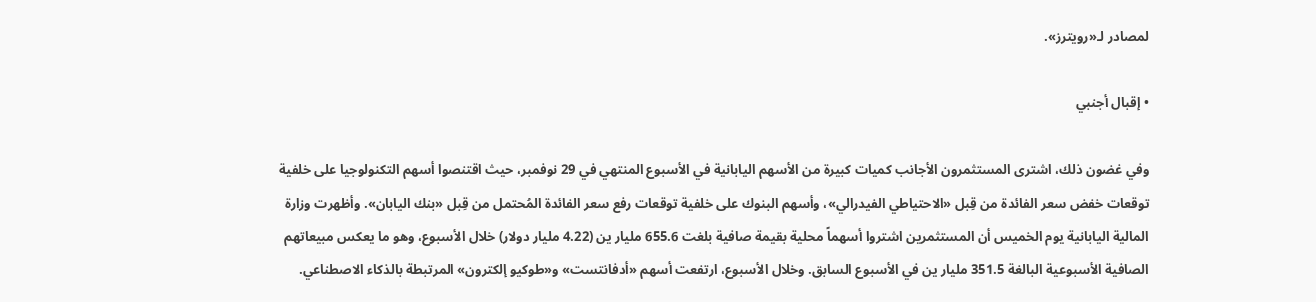لمصادر لـ«رويترز».

• إقبال أجنبي

وفي غضون ذلك، اشترى المستثمرون الأجانب كميات كبيرة من الأسهم اليابانية في الأسبوع المنتهي في 29 نوفمبر، حيث اقتنصوا أسهم التكنولوجيا على خلفية توقعات خفض سعر الفائدة من قِبل «الاحتياطي الفيدرالي»، وأسهم البنوك على خلفية توقعات رفع سعر الفائدة المُحتمل من قِبل «بنك اليابان». وأظهرت وزارة المالية اليابانية يوم الخميس أن المستثمرين اشتروا أسهماً محلية بقيمة صافية بلغت 655.6 مليار ين (4.22 مليار دولار) خلال الأسبوع، وهو ما يعكس مبيعاتهم الصافية الأسبوعية البالغة 351.5 مليار ين في الأسبوع السابق. وخلال الأسبوع، ارتفعت أسهم «أدفانتست» و«طوكيو إلكترون» المرتبطة بالذكاء الاصطناعي.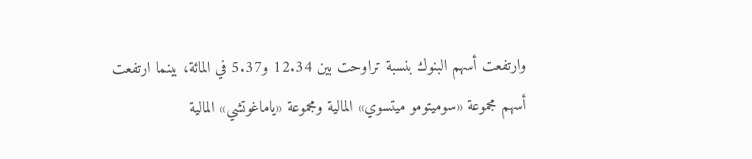وارتفعت أسهم البنوك بنسبة تراوحت بين 12.34 و5.37 في المائة، بينما ارتفعت أسهم مجموعة «سوميتومو ميتسوي» المالية ومجموعة «ياماغوتشي» المالية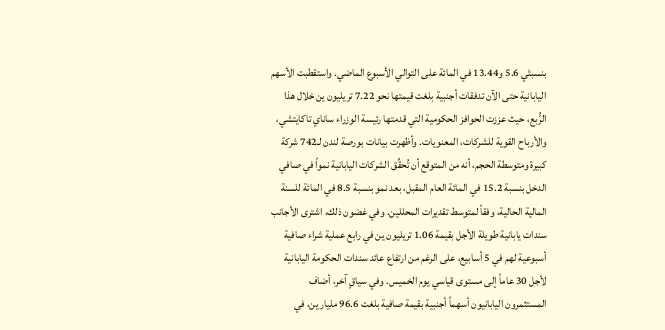بنسبتَي 5.6 و13.44 في المائة على التوالي الأسبوع الماضي. واستقطبت الأسهم اليابانية حتى الآن تدفقات أجنبية بلغت قيمتها نحو 7.22 تريليون ين خلال هذا الرُّبع، حيث عززت الحوافز الحكومية التي قدمتها رئيسة الوزراء ساناي تاكايتشي، والأرباح القوية للشركات، المعنويات. وأظهرت بيانات بورصة لندن لـ742 شركة كبيرة ومتوسطة الحجم، أنه من المتوقع أن تُحقِّق الشركات اليابانية نمواً في صافي الدخل بنسبة 15.2 في المائة العام المقبل، بعد نمو بنسبة 8.5 في المائة للسنة المالية الحالية، وفقاً لمتوسط تقديرات المحللين. وفي غضون ذلك، اشترى الأجانب سندات يابانية طويلة الأجل بقيمة 1.06 تريليون ين في رابع عملية شراء صافية أسبوعية لهم في 5 أسابيع، على الرغم من ارتفاع عائد سندات الحكومة اليابانية لأجل 30 عاماً إلى مستوى قياسي يوم الخميس. وفي سياقٍ آخر، أضاف المستثمرون اليابانيون أسهماً أجنبية بقيمة صافية بلغت 96.6 مليار ين، في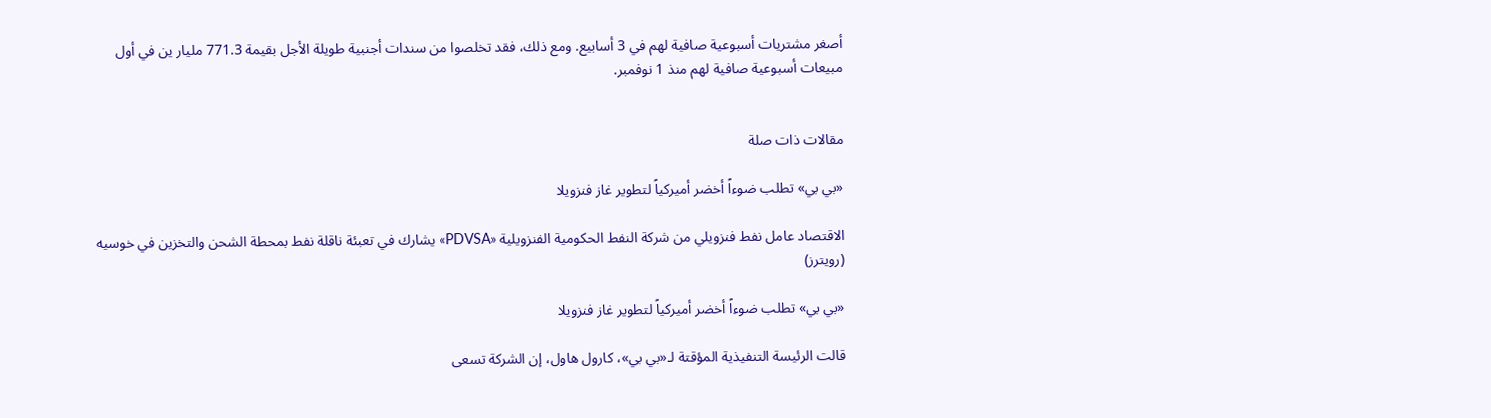أصغر مشتريات أسبوعية صافية لهم في 3 أسابيع. ومع ذلك، فقد تخلصوا من سندات أجنبية طويلة الأجل بقيمة 771.3 مليار ين في أول مبيعات أسبوعية صافية لهم منذ 1 نوفمبر.


مقالات ذات صلة

«بي بي» تطلب ضوءاً أخضر أميركياً لتطوير غاز فنزويلا

الاقتصاد عامل نفط فنزويلي من شركة النفط الحكومية الفنزويلية «PDVSA» يشارك في تعبئة ناقلة نفط بمحطة الشحن والتخزين في خوسيه (رويترز)

«بي بي» تطلب ضوءاً أخضر أميركياً لتطوير غاز فنزويلا

قالت الرئيسة التنفيذية المؤقتة لـ«بي بي»، كارول هاول، إن الشركة تسعى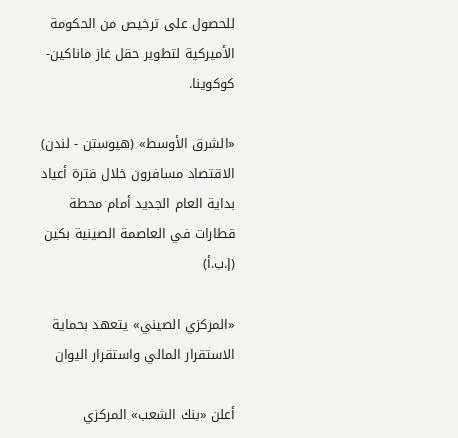للحصول على ترخيص من الحكومة الأميركية لتطوير حقل غاز ماناكين-كوكوينا.

«الشرق الأوسط» (هيوستن - لندن)
الاقتصاد مسافرون خلال فترة أعياد بداية العام الجديد أمام محطة قطارات في العاصمة الصينية بكين (إ.ب.أ)

«المركزي الصيني» يتعهد بحماية الاستقرار المالي واستقرار اليوان

أعلن «بنك الشعب» المركزي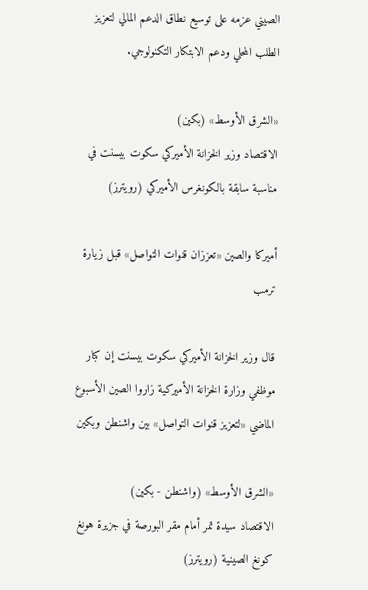الصيني عزمه على توسيع نطاق الدعم المالي لتعزيز الطلب المحلي ودعم الابتكار التكنولوجي.

«الشرق الأوسط» (بكين)
الاقتصاد وزير الخزانة الأميركي سكوت بيسنت في مناسبة سابقة بالكونغرس الأميركي (رويترز)

أميركا والصين «تعززان قنوات التواصل» قبل زيارة ترمب

قال وزير الخزانة الأميركي سكوت بيسنت إن كبار موظفي وزارة الخزانة الأميركية زاروا الصين الأسبوع الماضي «لتعزيز قنوات التواصل» بين واشنطن وبكين

«الشرق الأوسط» (واشنطن - بكين)
الاقتصاد سيدة تمر أمام مقر البورصة في جزيرة هونغ كونغ الصينية (رويترز)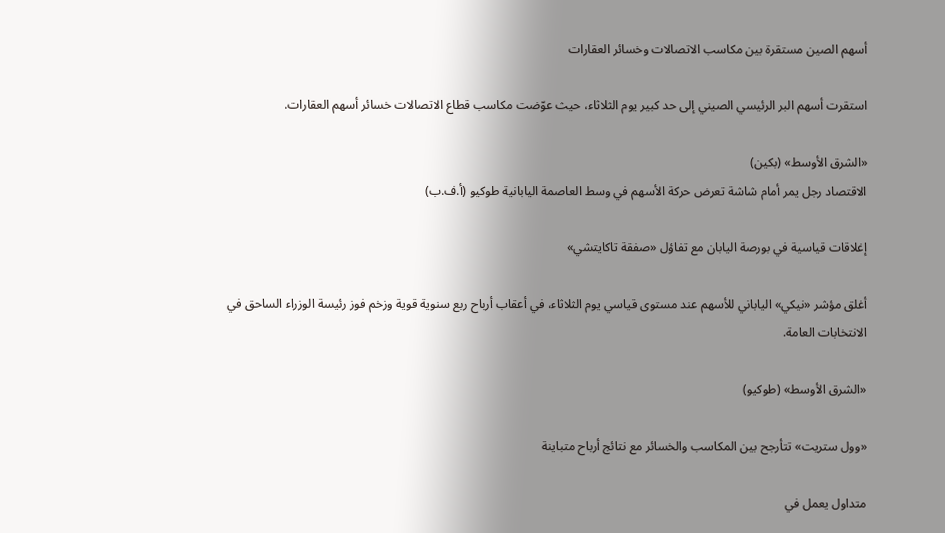أسهم الصين مستقرة بين مكاسب الاتصالات وخسائر العقارات

استقرت أسهم البر الرئيسي الصيني إلى حد كبير يوم الثلاثاء، حيث عوّضت مكاسب قطاع الاتصالات خسائر أسهم العقارات.

«الشرق الأوسط» (بكين)
الاقتصاد رجل يمر أمام شاشة تعرض حركة الأسهم في وسط العاصمة اليابانية طوكيو (أ.ف.ب)

إغلاقات قياسية في بورصة اليابان مع تفاؤل «صفقة تاكايتشي»

أغلق مؤشر «نيكي» الياباني للأسهم عند مستوى قياسي يوم الثلاثاء، في أعقاب أرباح ربع سنوية قوية وزخم فوز رئيسة الوزراء الساحق في الانتخابات العامة.

«الشرق الأوسط» (طوكيو)

«وول ستريت» تتأرجح بين المكاسب والخسائر مع نتائج أرباح متباينة

متداول يعمل في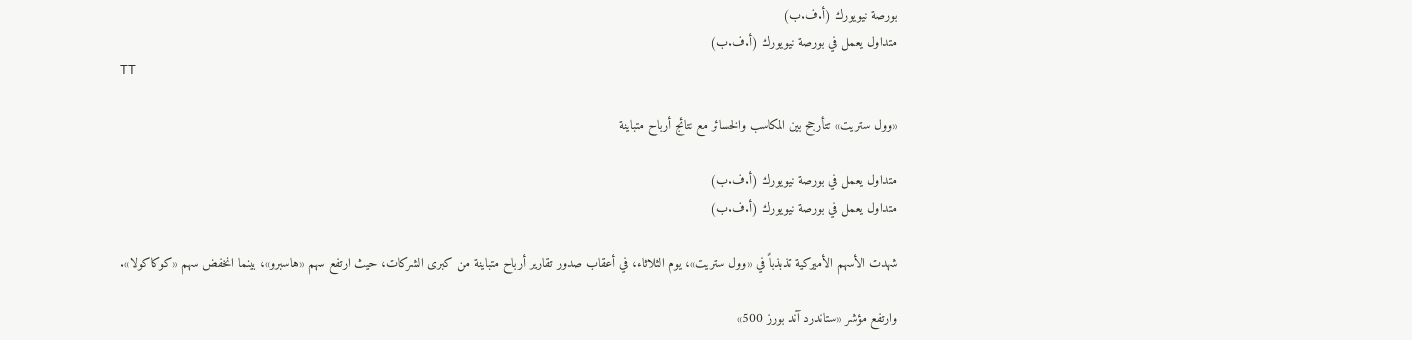بورصة نيويورك (أ.ف.ب)
متداول يعمل في بورصة نيويورك (أ.ف.ب)
TT

«وول ستريت» تتأرجح بين المكاسب والخسائر مع نتائج أرباح متباينة

متداول يعمل في بورصة نيويورك (أ.ف.ب)
متداول يعمل في بورصة نيويورك (أ.ف.ب)

شهدت الأسهم الأميركية تذبذباً في «وول ستريت»، يوم الثلاثاء، في أعقاب صدور تقارير أرباح متباينة من كبرى الشركات، حيث ارتفع سهم «هاسبرو»، بينما انخفض سهم «كوكاكولا».

وارتفع مؤشر «ستاندرد آند بورز 500»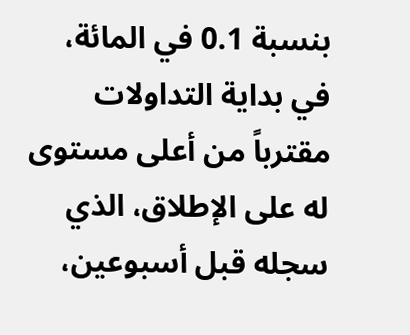بنسبة 0.1 في المائة، في بداية التداولات مقترباً من أعلى مستوى له على الإطلاق، الذي سجله قبل أسبوعين،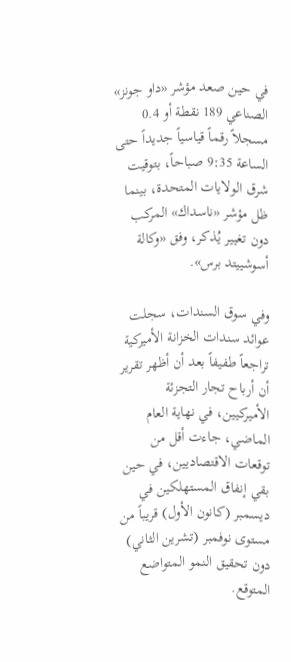في حين صعد مؤشر «داو جونز» الصناعي 189 نقطة أو 0.4 مسجلاً رقماً قياسياً جديداً حتى الساعة 9:35 صباحاً، بتوقيت شرق الولايات المتحدة، بينما ظل مؤشر «ناسداك» المركب دون تغيير يُذكر، وفق «وكالة أسوشييتد برس».

وفي سوق السندات، سجلت عوائد سندات الخزانة الأميركية تراجعاً طفيفاً بعد أن أظهر تقرير أن أرباح تجار التجزئة الأميركيين، في نهاية العام الماضي، جاءت أقل من توقعات الاقتصاديين، في حين بقي إنفاق المستهلكين في ديسمبر (كانون الأول) قريباً من مستوى نوفمبر (تشرين الثاني) دون تحقيق النمو المتواضع المتوقع.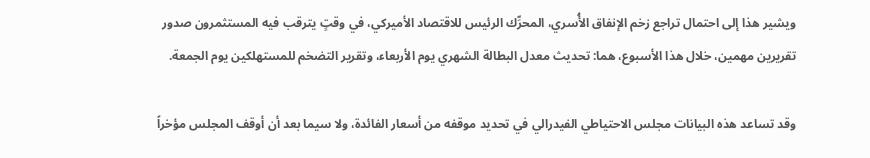ويشير هذا إلى احتمال تراجع زخم الإنفاق الأُسري، المحرِّك الرئيس للاقتصاد الأميركي، في وقتٍ يترقب فيه المستثمرون صدور تقريرين مهمين، خلال هذا الأسبوع، هما: تحديث معدل البطالة الشهري يوم الأربعاء، وتقرير التضخم للمستهلكين يوم الجمعة.

وقد تساعد هذه البيانات مجلس الاحتياطي الفيدرالي في تحديد موقفه من أسعار الفائدة، ولا سيما بعد أن أوقف المجلس مؤخراً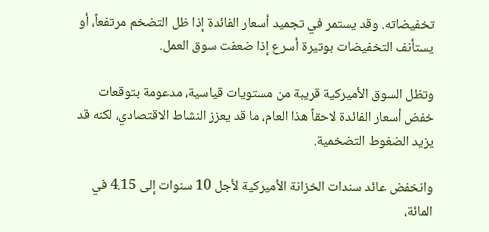تخفيضاته. وقد يستمر في تجميد أسعار الفائدة إذا ظل التضخم مرتفعاً، أو يستأنف التخفيضات بوتيرة أسرع إذا ضعفت سوق العمل.

وتظل السوق الأميركية قريبة من مستويات قياسية، مدعومة بتوقعات خفض أسعار الفائدة لاحقاً هذا العام، ما قد يعزز النشاط الاقتصادي، لكنه قد يزيد الضغوط التضخمية.

وانخفض عائد سندات الخزانة الأميركية لأجل 10 سنوات إلى 4.15 في المائة،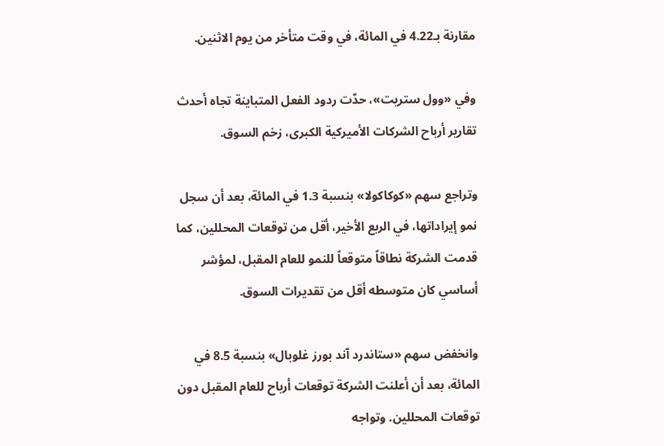مقارنة بـ4.22 في المائة، في وقت متأخر من يوم الاثنين.

وفي «وول ستريت»، حدّت ردود الفعل المتباينة تجاه أحدث تقارير أرباح الشركات الأميركية الكبرى، زخم السوق.

وتراجع سهم «كوكاكولا» بنسبة 1.3 في المائة، بعد أن سجل نمو إيراداتها، في الربع الأخير، أقل من توقعات المحللين، كما قدمت الشركة نطاقاً متوقعاً للنمو للعام المقبل، لمؤشر أساسي كان متوسطه أقل من تقديرات السوق.

وانخفض سهم «ستاندرد آند بورز غلوبال» بنسبة 8.5 في المائة، بعد أن أعلنت الشركة توقعات أرباح للعام المقبل دون توقعات المحللين. وتواجه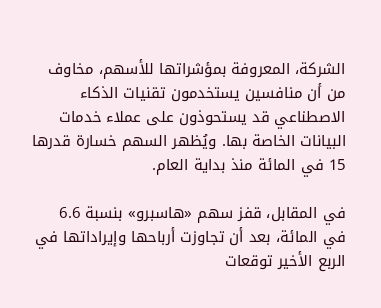الشركة، المعروفة بمؤشراتها للأسهم، مخاوف من أن منافسين يستخدمون تقنيات الذكاء الاصطناعي قد يستحوذون على عملاء خدمات البيانات الخاصة بها. ويُظهر السهم خسارة قدرها 15 في المائة منذ بداية العام.

في المقابل، قفز سهم «هاسبرو» بنسبة 6.6 في المائة، بعد أن تجاوزت أرباحها وإيراداتها في الربع الأخير توقعات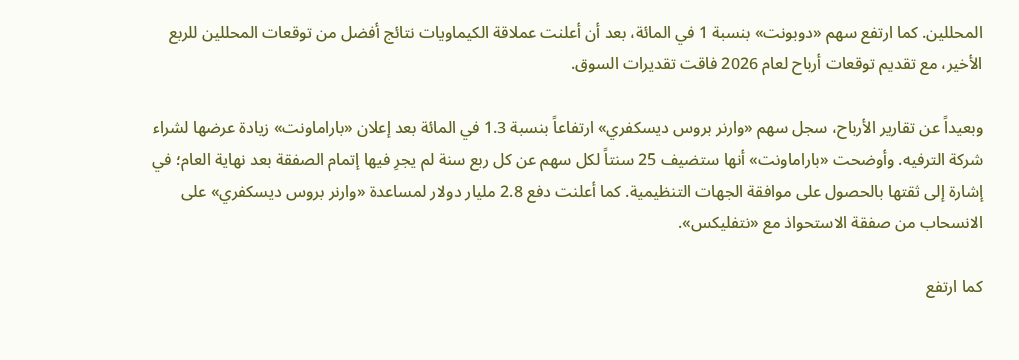المحللين. كما ارتفع سهم «دوبونت» بنسبة 1 في المائة، بعد أن أعلنت عملاقة الكيماويات نتائج أفضل من توقعات المحللين للربع الأخير، مع تقديم توقعات أرباح لعام 2026 فاقت تقديرات السوق.

وبعيداً عن تقارير الأرباح، سجل سهم «وارنر بروس ديسكفري» ارتفاعاً بنسبة 1.3 في المائة بعد إعلان «باراماونت» زيادة عرضها لشراء شركة الترفيه. وأوضحت «باراماونت» أنها ستضيف 25 سنتاً لكل سهم عن كل ربع سنة لم يجرِ فيها إتمام الصفقة بعد نهاية العام؛ في إشارة إلى ثقتها بالحصول على موافقة الجهات التنظيمية. كما أعلنت دفع 2.8 مليار دولار لمساعدة «وارنر بروس ديسكفري» على الانسحاب من صفقة الاستحواذ مع «نتفليكس».

كما ارتفع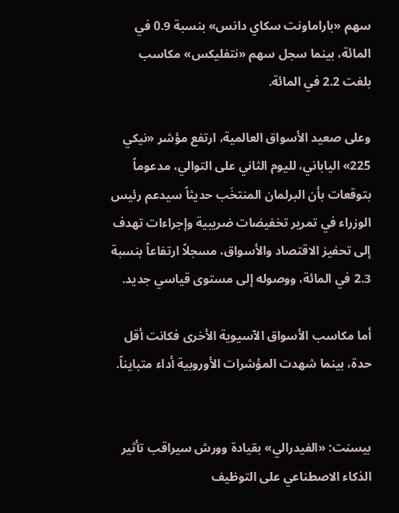سهم «باراماونت سكاي دانس» بنسبة 0.9 في المائة، بينما سجل سهم «نتفليكس» مكاسب بلغت 2.2 في المائة.

وعلى صعيد الأسواق العالمية، ارتفع مؤشر «نيكي 225» الياباني، لليوم الثاني على التوالي، مدعوماً بتوقعات بأن البرلمان المنتخَب حديثاً سيدعم رئيس الوزراء في تمرير تخفيضات ضريبية وإجراءات تهدف إلى تحفيز الاقتصاد والأسواق، مسجلاً ارتفاعاً بنسبة 2.3 في المائة، ووصوله إلى مستوى قياسي جديد.

أما مكاسب الأسواق الآسيوية الأخرى فكانت أقل حدة، بينما شهدت المؤشرات الأوروبية أداء متبايناً.


بيسنت: «الفيدرالي» بقيادة وورش سيراقب تأثير الذكاء الاصطناعي على التوظيف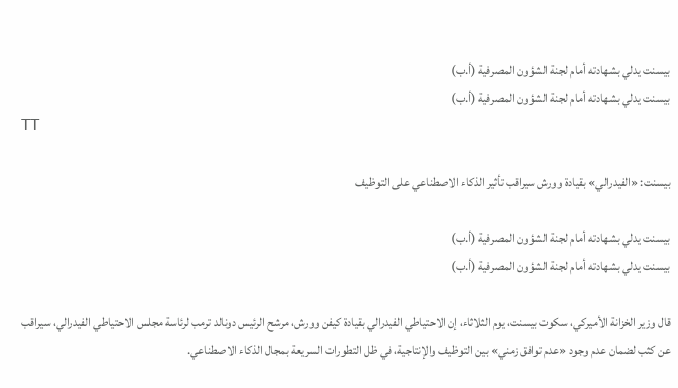بيسنت يدلي بشهادته أمام لجنة الشؤون المصرفية (أ.ب)
بيسنت يدلي بشهادته أمام لجنة الشؤون المصرفية (أ.ب)
TT

بيسنت: «الفيدرالي» بقيادة وورش سيراقب تأثير الذكاء الاصطناعي على التوظيف

بيسنت يدلي بشهادته أمام لجنة الشؤون المصرفية (أ.ب)
بيسنت يدلي بشهادته أمام لجنة الشؤون المصرفية (أ.ب)

قال وزير الخزانة الأميركي، سكوت بيسنت، يوم الثلاثاء، إن الاحتياطي الفيدرالي بقيادة كيفن وورش، مرشح الرئيس دونالد ترمب لرئاسة مجلس الاحتياطي الفيدرالي، سيراقب عن كثب لضمان عدم وجود «عدم توافق زمني» بين التوظيف والإنتاجية، في ظل التطورات السريعة بمجال الذكاء الاصطناعي.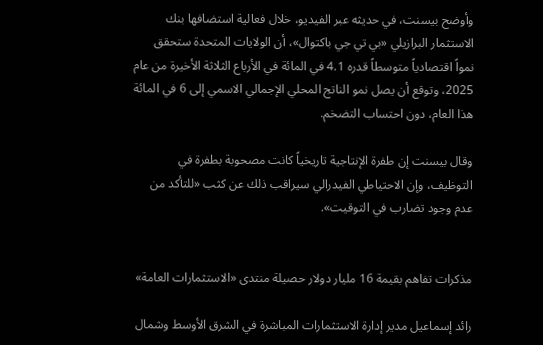وأوضح بيسنت، في حديثه عبر الفيديو، خلال فعالية استضافها بنك الاستثمار البرازيلي «بي تي جي باكتوال»، أن الولايات المتحدة ستحقق نمواً اقتصادياً متوسطاً قدره 4.1 في المائة في الأرباع الثلاثة الأخيرة من عام 2025، وتوقع أن يصل نمو الناتج المحلي الإجمالي الاسمي إلى 6 في المائة هذا العام، دون احتساب التضخم.

وقال بيسنت إن طفرة الإنتاجية تاريخياً كانت مصحوبة بطفرة في التوظيف، وإن الاحتياطي الفيدرالي سيراقب ذلك عن كثب «للتأكد من عدم وجود تضارب في التوقيت».


مذكرات تفاهم بقيمة 16 مليار دولار حصيلة منتدى «الاستثمارات العامة»

رائد إسماعيل مدير إدارة الاستثمارات المباشرة في الشرق الأوسط وشمال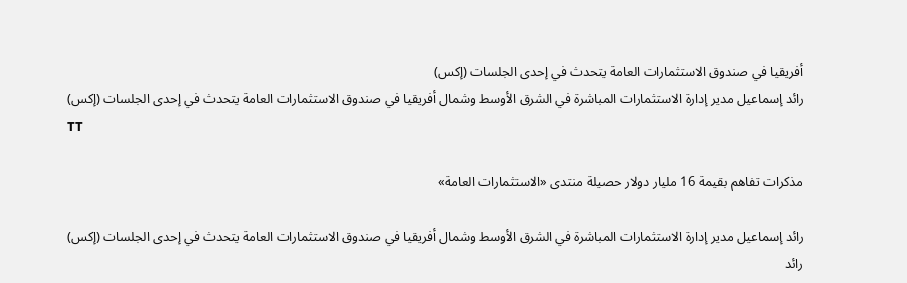أفريقيا في صندوق الاستثمارات العامة يتحدث في إحدى الجلسات (إكس)
رائد إسماعيل مدير إدارة الاستثمارات المباشرة في الشرق الأوسط وشمال أفريقيا في صندوق الاستثمارات العامة يتحدث في إحدى الجلسات (إكس)
TT

مذكرات تفاهم بقيمة 16 مليار دولار حصيلة منتدى «الاستثمارات العامة»

رائد إسماعيل مدير إدارة الاستثمارات المباشرة في الشرق الأوسط وشمال أفريقيا في صندوق الاستثمارات العامة يتحدث في إحدى الجلسات (إكس)
رائد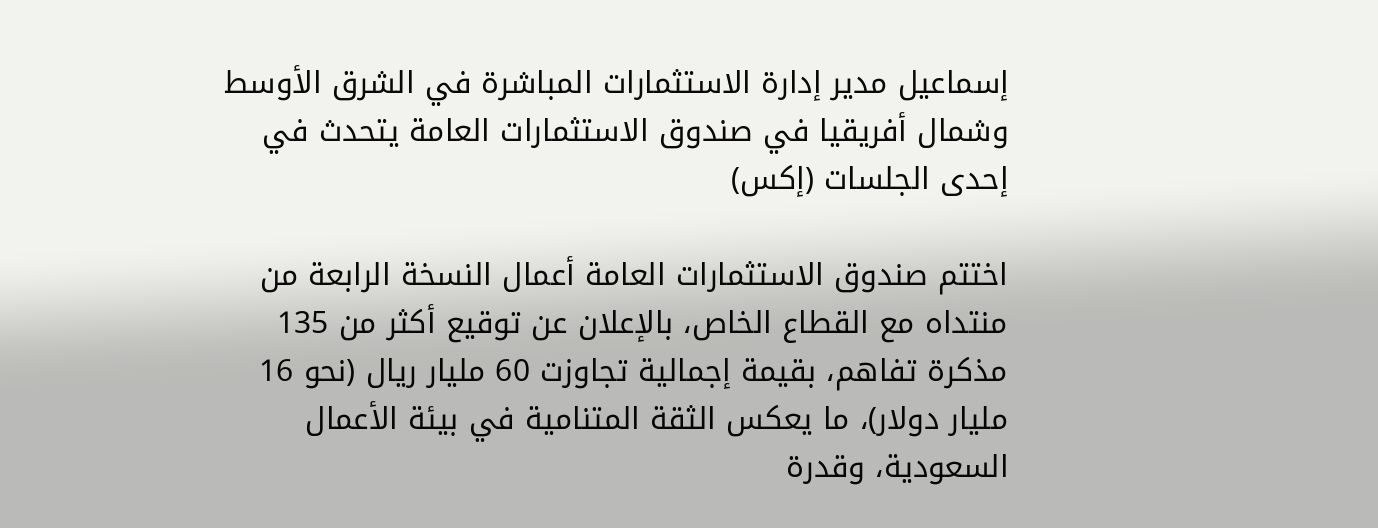إسماعيل مدير إدارة الاستثمارات المباشرة في الشرق الأوسط وشمال أفريقيا في صندوق الاستثمارات العامة يتحدث في إحدى الجلسات (إكس)

اختتم صندوق الاستثمارات العامة أعمال النسخة الرابعة من منتداه مع القطاع الخاص، بالإعلان عن توقيع أكثر من 135 مذكرة تفاهم، بقيمة إجمالية تجاوزت 60 مليار ريال (نحو 16 مليار دولار)، ما يعكس الثقة المتنامية في بيئة الأعمال السعودية، وقدرة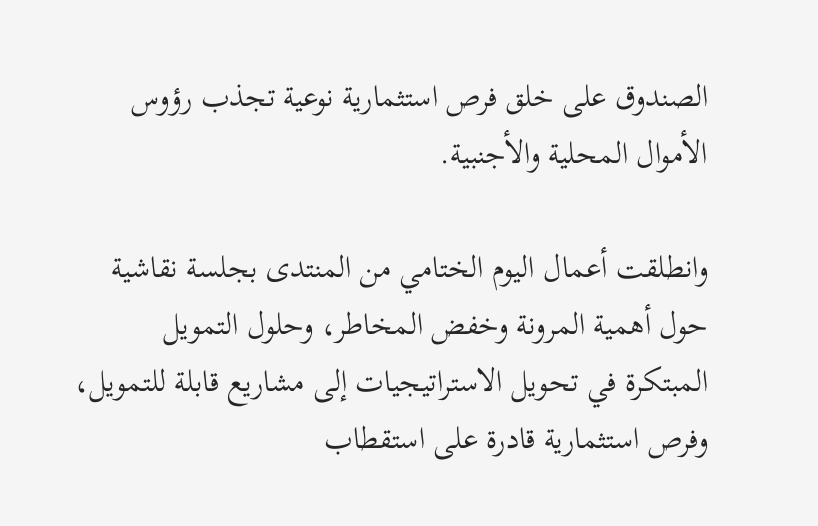الصندوق على خلق فرص استثمارية نوعية تجذب رؤوس الأموال المحلية والأجنبية.

وانطلقت أعمال اليوم الختامي من المنتدى بجلسة نقاشية حول أهمية المرونة وخفض المخاطر، وحلول التمويل المبتكرة في تحويل الاستراتيجيات إلى مشاريع قابلة للتمويل، وفرص استثمارية قادرة على استقطاب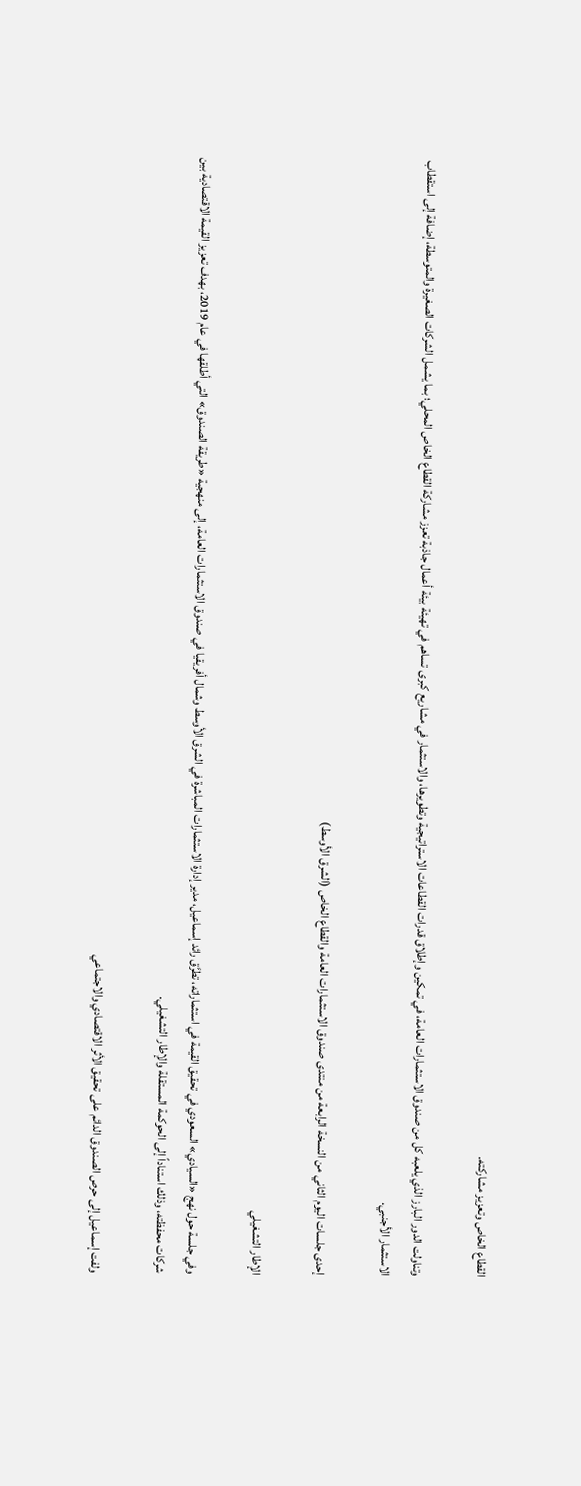القطاع الخاص وتعزيز مشاركته.

وتناولت الدور البارز الذي يلعبه كل من صندوق الاستثمارات العامة، في تمكين وإطلاق قدرات القطاعات الاستراتيجية وتطويرها، والاستثمار في مشاريع كبرى تساهم في تهيئة بيئة أعمال جاذبة تعزز مشاركة القطاع الخاص المحلي؛ بما يشمل الشركات الصغيرة والمتوسطة، إضافة إلى استقطاب الاستثمار الأجنبي.

إحدى جلسات اليوم الثاني من النسخة الرابعة من منتدى صندوق الاستثمارات العامة والقطاع الخاص (الشرق الأوسط)

الإطار التشغيلي

وفي جلسة حول نهج «السيادي» السعودي في تحقيق القيمة في استثماراته، تطرَّق رائد إسماعيل، مدير إدارة الاستثمارات المباشرة في الشرق الأوسط وشمال أفريقيا في صندوق الاستثمارات العامة، إلى منهجية «طريقة الصندوق» التي أطلقها في عام 2019، بهدف تعزيز القيمة الاقتصادية بين شركات محفظته، وذلك استناداً إلى الحوكمة المستقلة والإطار التشغيلي.

ولفت إسماعيل إلى حرص الصندوق الدائم على تحقيق الأثر الاقتصادي والاجتماعي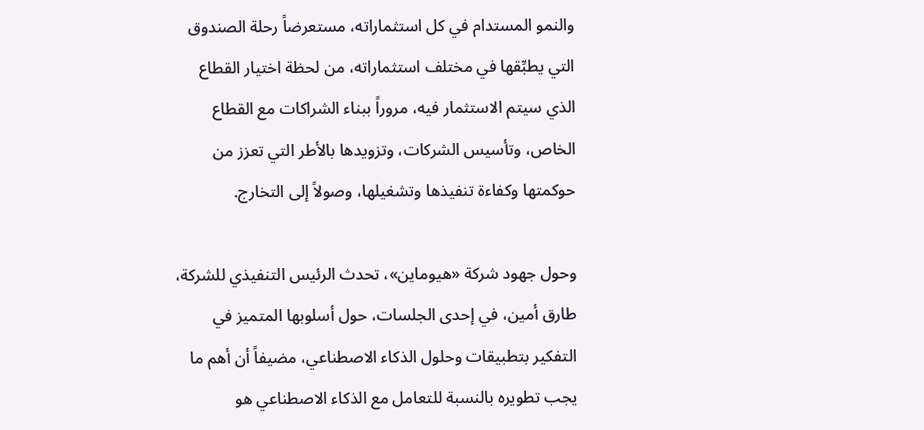والنمو المستدام في كل استثماراته، مستعرضاً رحلة الصندوق التي يطبِّقها في مختلف استثماراته، من لحظة اختيار القطاع الذي سيتم الاستثمار فيه، مروراً ببناء الشراكات مع القطاع الخاص، وتأسيس الشركات، وتزويدها بالأطر التي تعزز من حوكمتها وكفاءة تنفيذها وتشغيلها، وصولاً إلى التخارج.

وحول جهود شركة «هيوماين»، تحدث الرئيس التنفيذي للشركة، طارق أمين، في إحدى الجلسات، حول أسلوبها المتميز في التفكير بتطبيقات وحلول الذكاء الاصطناعي، مضيفاً أن أهم ما يجب تطويره بالنسبة للتعامل مع الذكاء الاصطناعي هو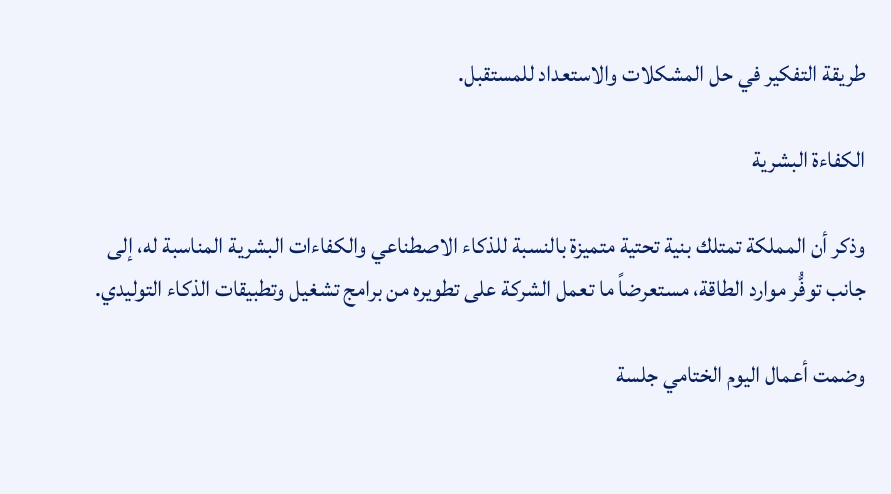طريقة التفكير في حل المشكلات والاستعداد للمستقبل.

الكفاءة البشرية

وذكر أن المملكة تمتلك بنية تحتية متميزة بالنسبة للذكاء الاصطناعي والكفاءات البشرية المناسبة له، إلى جانب توفُّر موارد الطاقة، مستعرضاً ما تعمل الشركة على تطويره من برامج تشغيل وتطبيقات الذكاء التوليدي.

وضمت أعمال اليوم الختامي جلسة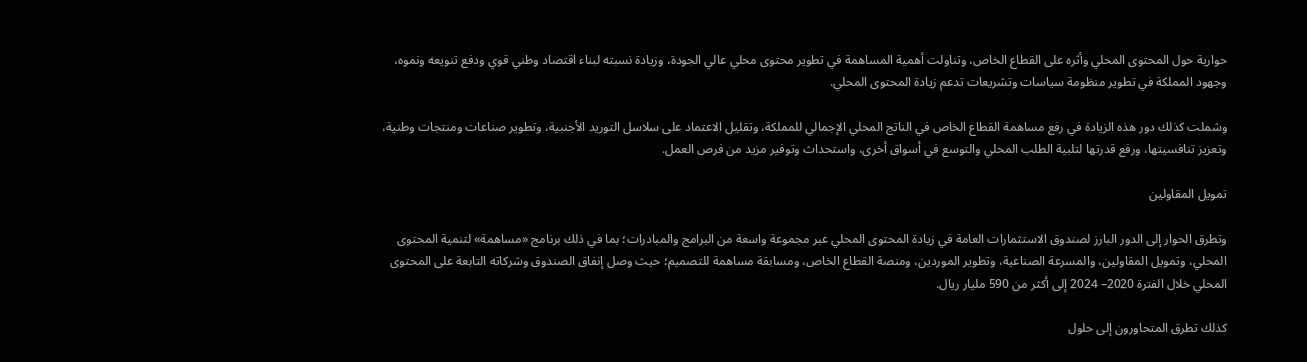حوارية حول المحتوى المحلي وأثره على القطاع الخاص، وتناولت أهمية المساهمة في تطوير محتوى محلي عالي الجودة، وزيادة نسبته لبناء اقتصاد وطني قوي ودفع تنويعه ونموه، وجهود المملكة في تطوير منظومة سياسات وتشريعات تدعم زيادة المحتوى المحلي.

وشملت كذلك دور هذه الزيادة في رفع مساهمة القطاع الخاص في الناتج المحلي الإجمالي للمملكة، وتقليل الاعتماد على سلاسل التوريد الأجنبية، وتطوير صناعات ومنتجات وطنية، وتعزيز تنافسيتها، ورفع قدرتها لتلبية الطلب المحلي والتوسع في أسواق أخرى، واستحداث وتوفير مزيد من فرص العمل.

تمويل المقاولين

وتطرق الحوار إلى الدور البارز لصندوق الاستثمارات العامة في زيادة المحتوى المحلي عبر مجموعة واسعة من البرامج والمبادرات؛ بما في ذلك برنامج «مساهمة» لتنمية المحتوى المحلي، وتمويل المقاولين، والمسرعة الصناعية، وتطوير الموردين، ومنصة القطاع الخاص، ومسابقة مساهمة للتصميم؛ حيث وصل إنفاق الصندوق وشركاته التابعة على المحتوى المحلي خلال الفترة 2020– 2024 إلى أكثر من 590 مليار ريال.

كذلك تطرق المتحاورون إلى حلول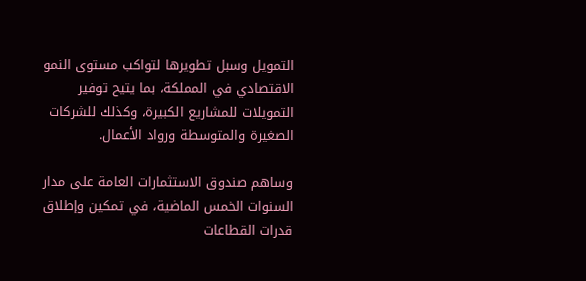التمويل وسبل تطويرها لتواكب مستوى النمو الاقتصادي في المملكة، بما يتيح توفير التمويلات للمشاريع الكبيرة، وكذلك للشركات الصغيرة والمتوسطة ورواد الأعمال.

وساهم صندوق الاستثمارات العامة على مدار السنوات الخمس الماضية، في تمكين وإطلاق قدرات القطاعات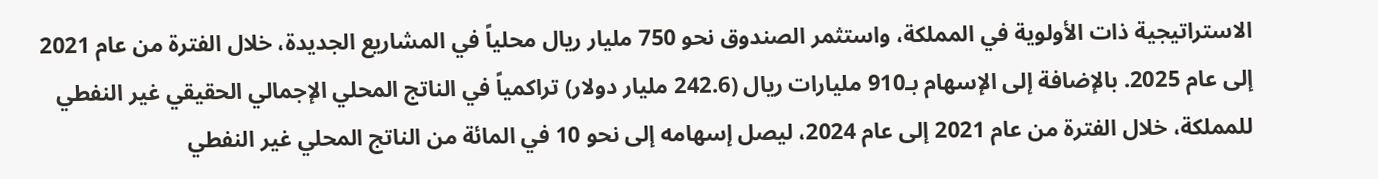الاستراتيجية ذات الأولوية في المملكة، واستثمر الصندوق نحو 750 مليار ريال محلياً في المشاريع الجديدة، خلال الفترة من عام 2021 إلى عام 2025. بالإضافة إلى الإسهام بـ910 مليارات ريال (242.6 مليار دولار) تراكمياً في الناتج المحلي الإجمالي الحقيقي غير النفطي للمملكة، خلال الفترة من عام 2021 إلى عام 2024، ليصل إسهامه إلى نحو 10 في المائة من الناتج المحلي غير النفطي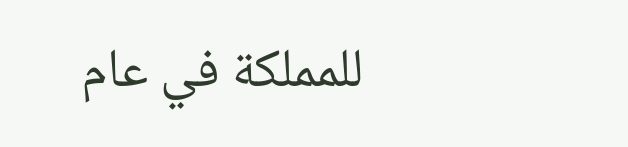للمملكة في عام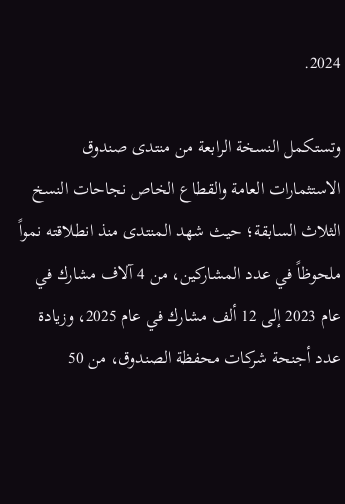2024.

وتستكمل النسخة الرابعة من منتدى صندوق الاستثمارات العامة والقطاع الخاص نجاحات النسخ الثلاث السابقة؛ حيث شهد المنتدى منذ انطلاقته نمواً ملحوظاً في عدد المشاركين، من 4 آلاف مشارك في عام 2023 إلى 12 ألف مشارك في عام 2025، وزيادة عدد أجنحة شركات محفظة الصندوق، من 50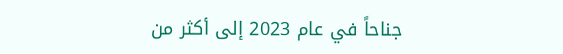جناحاً في عام 2023 إلى أكثر من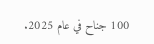100 جناح في عام 2025.